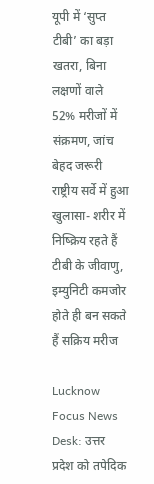यूपी में ‘सुप्त टीबी’ का बड़ा खतरा, बिना लक्षणों वाले 52% मरीजों में संक्रमण, जांच बेहद जरूरी
राष्ट्रीय सर्वे में हुआ खुलासा- शरीर में निष्क्रिय रहते हैं टीबी के जीवाणु, इम्युनिटी कमजोर होते ही बन सकते हैं सक्रिय मरीज

Lucknow Focus News Desk: उत्तर प्रदेश को तपेदिक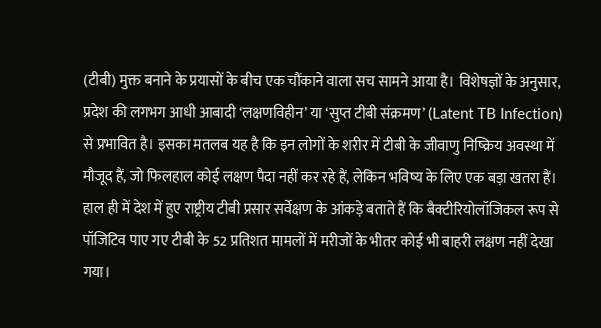(टीबी) मुक्त बनाने के प्रयासों के बीच एक चौंकाने वाला सच सामने आया है। विशेषज्ञों के अनुसार, प्रदेश की लगभग आधी आबादी ‘लक्षणविहीन’ या ‘सुप्त टीबी संक्रमण’ (Latent TB Infection) से प्रभावित है। इसका मतलब यह है कि इन लोगों के शरीर में टीबी के जीवाणु निष्क्रिय अवस्था में मौजूद हैं, जो फिलहाल कोई लक्षण पैदा नहीं कर रहे हैं, लेकिन भविष्य के लिए एक बड़ा खतरा हैं।
हाल ही में देश में हुए राष्ट्रीय टीबी प्रसार सर्वेक्षण के आंकड़े बताते हैं कि बैक्टीरियोलॉजिकल रूप से पॉजिटिव पाए गए टीबी के 52 प्रतिशत मामलों में मरीजों के भीतर कोई भी बाहरी लक्षण नहीं देखा गया।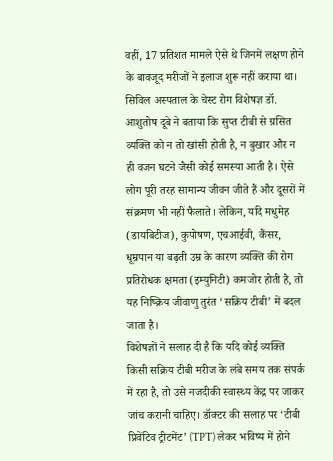वहीं, 17 प्रतिशत मामले ऐसे थे जिनमें लक्षण होने के बावजूद मरीजों ने इलाज शुरू नहीं कराया था।
सिविल अस्पताल के चेस्ट रोग विशेषज्ञ डॉ. आशुतोष दूबे ने बताया कि सुप्त टीबी से ग्रसित व्यक्ति को न तो खांसी होती है, न बुखार और न ही वजन घटने जैसी कोई समस्या आती है। ऐसे लोग पूरी तरह सामान्य जीवन जीते हैं और दूसरों में संक्रमण भी नहीं फैलाते। लेकिन, यदि मधुमेह (डायबिटीज), कुपोषण, एचआईवी, कैंसर, धूम्रपान या बढ़ती उम्र के कारण व्यक्ति की रोग प्रतिरोधक क्षमता (इम्युनिटी) कमजोर होती है, तो यह निष्क्रिय जीवाणु तुरंत ‘सक्रिय टीबी’ में बदल जाता है।
विशेषज्ञों ने सलाह दी है कि यदि कोई व्यक्ति किसी सक्रिय टीबी मरीज के लंबे समय तक संपर्क में रहा है, तो उसे नजदीकी स्वास्थ्य केंद्र पर जाकर जांच करानी चाहिए। डॉक्टर की सलाह पर ‘टीबी प्रिवेंटिव ट्रीटमेंट’ (TPT) लेकर भविष्य में होने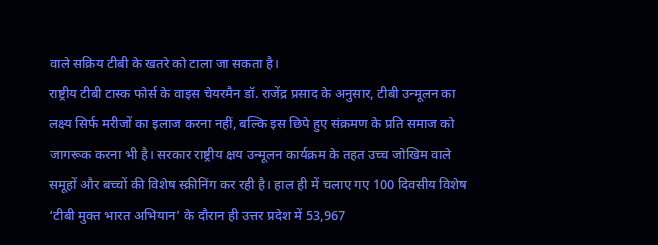वाले सक्रिय टीबी के खतरे को टाला जा सकता है।
राष्ट्रीय टीबी टास्क फोर्स के वाइस चेयरमैन डॉ. राजेंद्र प्रसाद के अनुसार, टीबी उन्मूलन का लक्ष्य सिर्फ मरीजों का इलाज करना नहीं, बल्कि इस छिपे हुए संक्रमण के प्रति समाज को जागरूक करना भी है। सरकार राष्ट्रीय क्षय उन्मूलन कार्यक्रम के तहत उच्च जोखिम वाले समूहों और बच्चों की विशेष स्क्रीनिंग कर रही है। हाल ही में चलाए गए 100 दिवसीय विशेष ‘टीबी मुक्त भारत अभियान’ के दौरान ही उत्तर प्रदेश में 53,967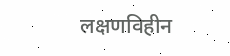लक्षणविहीन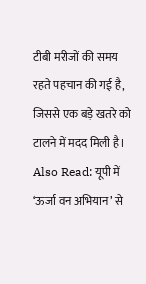टीबी मरीजों की समय रहते पहचान की गई है, जिससे एक बड़े खतरे को टालने में मदद मिली है।
Also Read: यूपी में ‘ऊर्जा वन अभियान’ से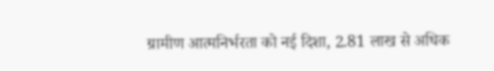ग्रामीण आत्मनिर्भरता को नई दिशा, 2.81 लाख से अधिक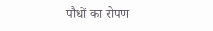पौधों का रोपण